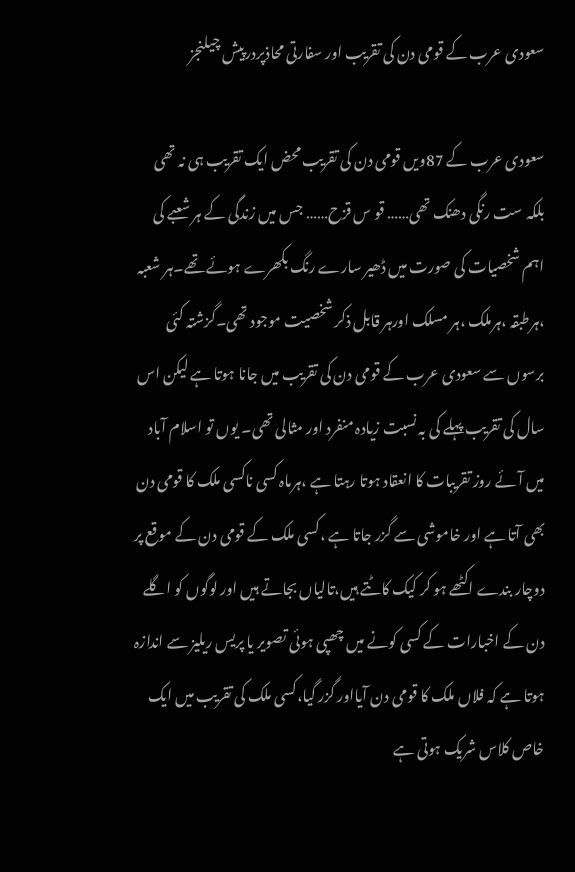سعودی عرب کے قومی دن کی تقریب اور سفارتی محاذپردرپیش چیلنجز

سعودی عرب کے 87ویں قومی دن کی تقریب محض ایک تقریب ہی نہ تھی بلکہ ست رنگی دھنک تھی…… قو س قزح…… جس میں زندگی کے ہر شعبے کی اہم شخصیات کی صورت میں ڈھیر سارے رنگ بکھرے ہوئے تھے۔ہر شعبہ ،ہرطبقہ ،ہرملک ،ہر مسلک اورہر قابل ذکر شخصیت موجود تھی۔گزشتہ کئی برسوں سے سعودی عرب کے قومی دن کی تقریب میں جانا ہوتا ہے لیکن اس سال کی تقریب پہلے کی بہ نسبت زیادہ منفرد اور مثالی تھی۔ یوں تو اسلام آباد میں آئے روز تقریبات کا انعقاد ہوتا رہتا ہے ،ہرماہ کسی ناکسی ملک کا قومی دن بھی آتا ہے اور خاموشی سے گزر جاتا ہے ،کسی ملک کے قومی دن کے موقع پر دوچار بندے اکٹھے ہو کر کیک کاٹتے ہیں،تالیاں بجاتے ہیں اور لوگوں کو اگلے دن کے اخبارات کے کسی کونے میں چھپی ہوئی تصویر یا پریس ریلیز سے اندازہ ہوتا ہے کہ فلاں ملک کا قومی دن آیااور گزر گیا،کسی ملک کی تقریب میں ایک خاص کلاس شریک ہوتی ہے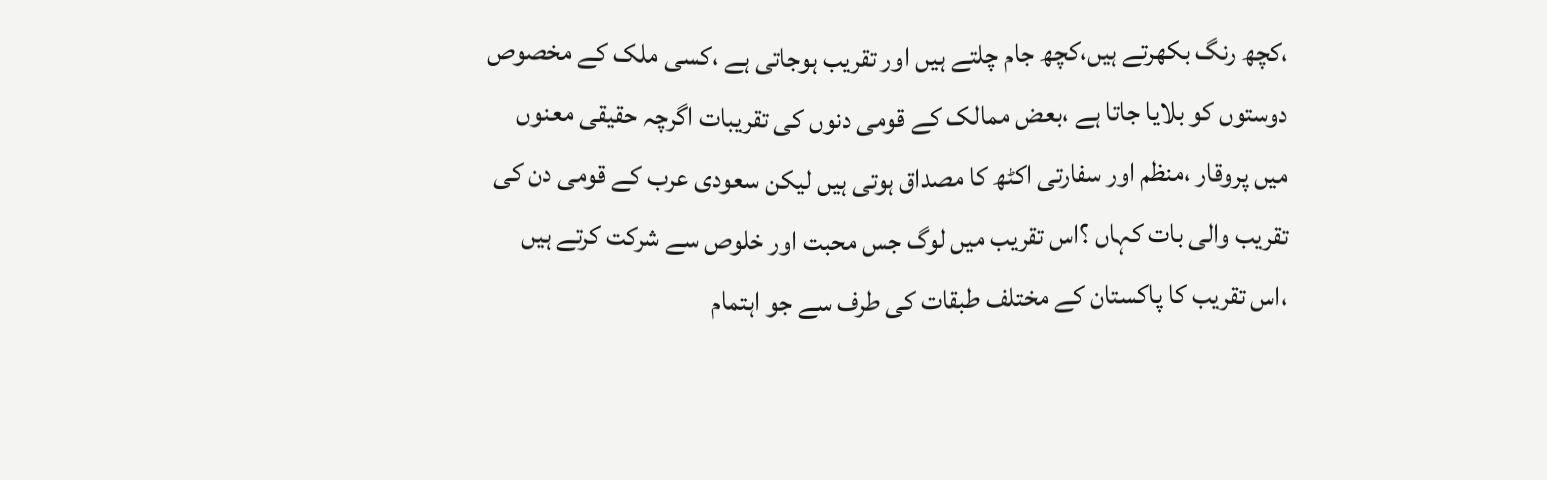،کچھ رنگ بکھرتے ہیں،کچھ جام چلتے ہیں اور تقریب ہوجاتی ہے ،کسی ملک کے مخصوص دوستوں کو بلایا جاتا ہے ،بعض ممالک کے قومی دنوں کی تقریبات اگرچہ حقیقی معنوں میں پروقار ،منظم اور سفارتی اکٹھ کا مصداق ہوتی ہیں لیکن سعودی عرب کے قومی دن کی تقریب والی بات کہاں ؟اس تقریب میں لوگ جس محبت اور خلوص سے شرکت کرتے ہیں ،اس تقریب کا پاکستان کے مختلف طبقات کی طرف سے جو اہتمام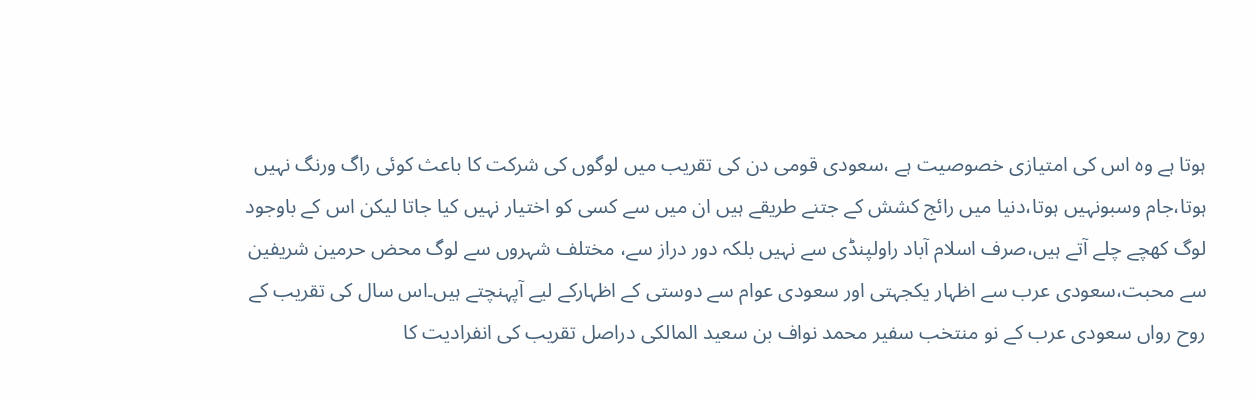ہوتا ہے وہ اس کی امتیازی خصوصیت ہے ،سعودی قومی دن کی تقریب میں لوگوں کی شرکت کا باعث کوئی راگ ورنگ نہیں ہوتا،جام وسبونہیں ہوتا،دنیا میں رائج کشش کے جتنے طریقے ہیں ان میں سے کسی کو اختیار نہیں کیا جاتا لیکن اس کے باوجود لوگ کھچے چلے آتے ہیں،صرف اسلام آباد راولپنڈی سے نہیں بلکہ دور دراز سے، مختلف شہروں سے لوگ محض حرمین شریفین سے محبت،سعودی عرب سے اظہار یکجہتی اور سعودی عوام سے دوستی کے اظہارکے لیے آپہنچتے ہیں۔اس سال کی تقریب کے روح رواں سعودی عرب کے نو منتخب سفیر محمد نواف بن سعید المالکی دراصل تقریب کی انفرادیت کا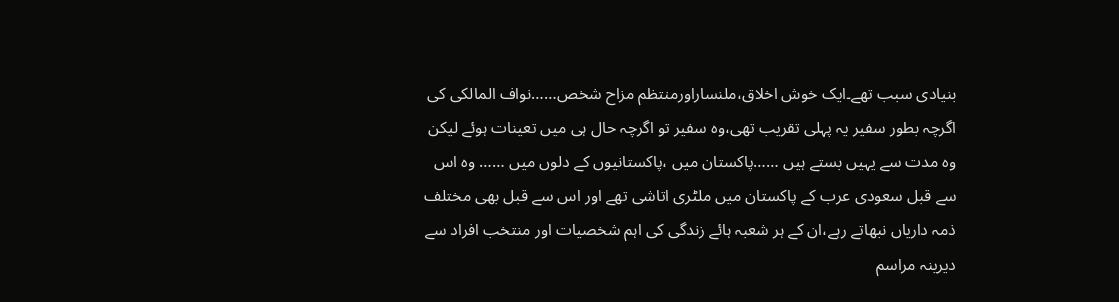بنیادی سبب تھے۔ایک خوش اخلاق،ملنساراورمنتظم مزاح شخص……نواف المالکی کی اگرچہ بطور سفیر یہ پہلی تقریب تھی،وہ سفیر تو اگرچہ حال ہی میں تعینات ہوئے لیکن وہ مدت سے یہیں بستے ہیں ……پاکستان میں ،پاکستانیوں کے دلوں میں …… وہ اس سے قبل سعودی عرب کے پاکستان میں ملٹری اتاشی تھے اور اس سے قبل بھی مختلف ذمہ داریاں نبھاتے رہے،ان کے ہر شعبہ ہائے زندگی کی اہم شخصیات اور منتخب افراد سے دیرینہ مراسم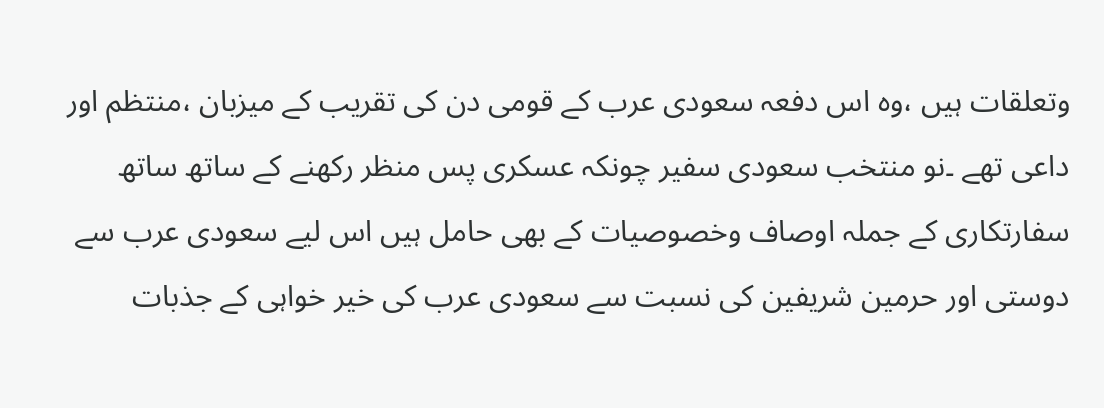وتعلقات ہیں ،وہ اس دفعہ سعودی عرب کے قومی دن کی تقریب کے میزبان ،منتظم اور داعی تھے ۔نو منتخب سعودی سفیر چونکہ عسکری پس منظر رکھنے کے ساتھ ساتھ سفارتکاری کے جملہ اوصاف وخصوصیات کے بھی حامل ہیں اس لیے سعودی عرب سے دوستی اور حرمین شریفین کی نسبت سے سعودی عرب کی خیر خواہی کے جذبات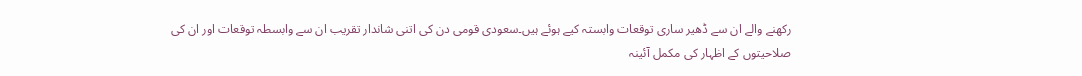رکھنے والے ان سے ڈھیر ساری توقعات وابستہ کیے ہوئے ہیں۔سعودی قومی دن کی اتنی شاندار تقریب ان سے وابسطہ توقعات اور ان کی صلاحیتوں کے اظہار کی مکمل آئینہ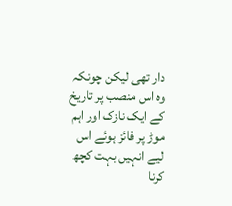دار تھی لیکن چونکہ وہ اس منصب پر تاریخ کے ایک نازک اور اہم موڑ پر فائز ہوئے اس لیے انہیں بہت کچھ کرنا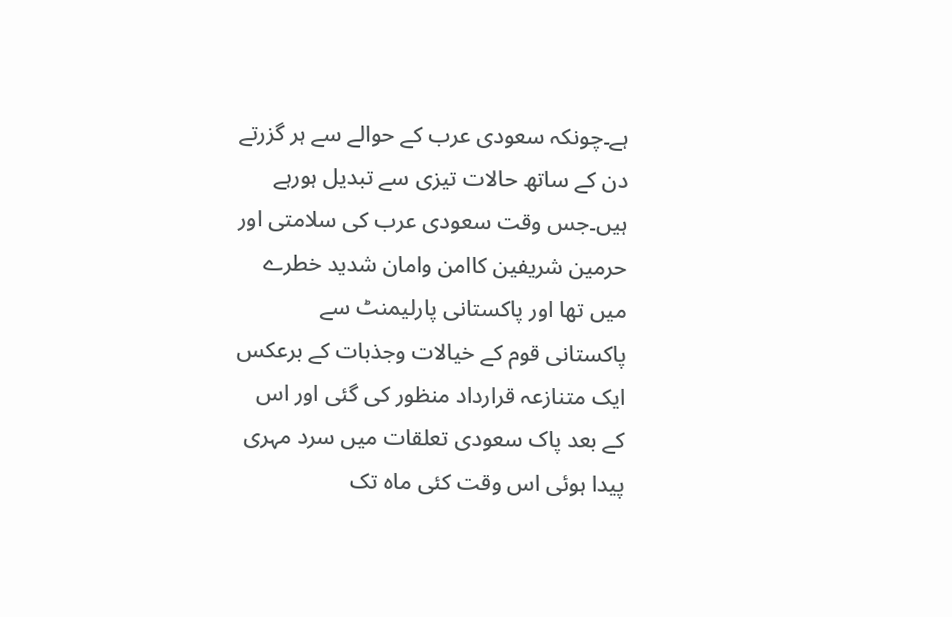ہے۔چونکہ سعودی عرب کے حوالے سے ہر گزرتے دن کے ساتھ حالات تیزی سے تبدیل ہورہے ہیں۔جس وقت سعودی عرب کی سلامتی اور حرمین شریفین کاامن وامان شدید خطرے میں تھا اور پاکستانی پارلیمنٹ سے پاکستانی قوم کے خیالات وجذبات کے برعکس ایک متنازعہ قرارداد منظور کی گئی اور اس کے بعد پاک سعودی تعلقات میں سرد مہری پیدا ہوئی اس وقت کئی ماہ تک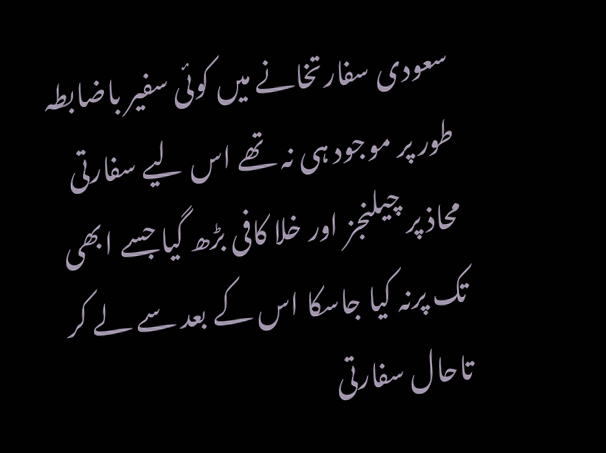سعودی سفارتخانے میں کوئی سفیر باضابطہ طور پر موجود ہی نہ تھے اس لیے سفارتی محاذ پر چیلنجز اور خلا کافی بڑھ گیا جسے ابھی تک پرنہ کیا جاسکا اس کے بعد سے لے کر تاحال سفارتی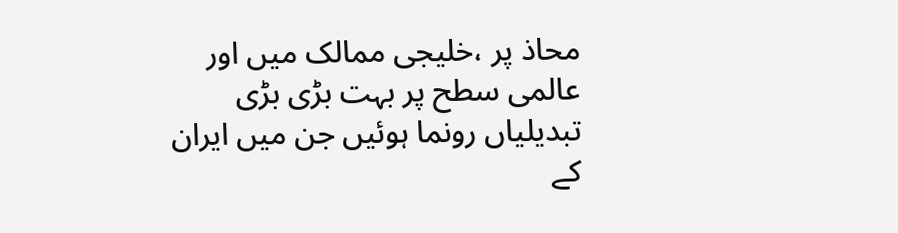محاذ پر ،خلیجی ممالک میں اور عالمی سطح پر بہت بڑی بڑی تبدیلیاں رونما ہوئیں جن میں ایران کے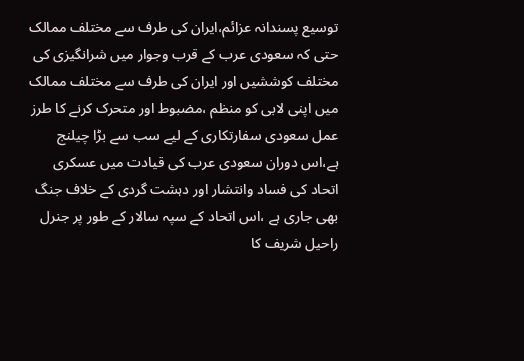توسیع پسندانہ عزائم،ایران کی طرف سے مختلف ممالک حتی کہ سعودی عرب کے قرب وجوار میں شرانگیزی کی مختلف کوششیں اور ایران کی طرف سے مختلف ممالک میں اپنی لابی کو منظم ،مضبوط اور متحرک کرنے کا طرز عمل سعودی سفارتکاری کے لیے سب سے بڑا چیلنج ہے،اس دوران سعودی عرب کی قیادت میں عسکری اتحاد کی فساد وانتشار اور دہشت گردی کے خلاف جنگ بھی جاری ہے ،اس اتحاد کے سپہ سالار کے طور پر جنرل راحیل شریف کا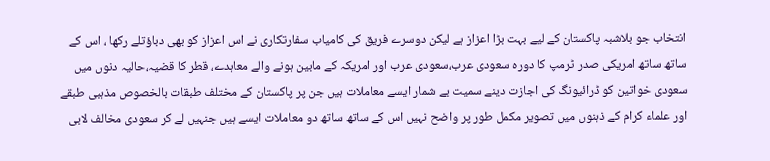انتخاب جو بلاشبہ پاکستان کے لیے بہت بڑا اعزاز ہے لیکن دوسرے فریق کی کامیاب سفارتکاری نے اس اعزاز کو بھی دباؤتلے رکھا ، اس کے ساتھ ساتھ امریکی صدر ٹرمپ کا دورہ سعودی عرب،سعودی عرب اور امریکہ کے مابین ہونے والے معاہدے، قطر کا قضیہ،حالیہ دنوں میں سعودی خواتین کو ڈرائیونگ کی اجازت دینے سمیت بے شمار ایسے معاملات ہیں جن پر پاکستان کے مختلف طبقات بالخصوص مذہبی طبقے اور علماء کرام کے ذہنوں میں تصویر مکمل طور پر واضح نہیں اس کے ساتھ ساتھ دو معاملات ایسے ہیں جنہیں لے کر سعودی مخالف لابی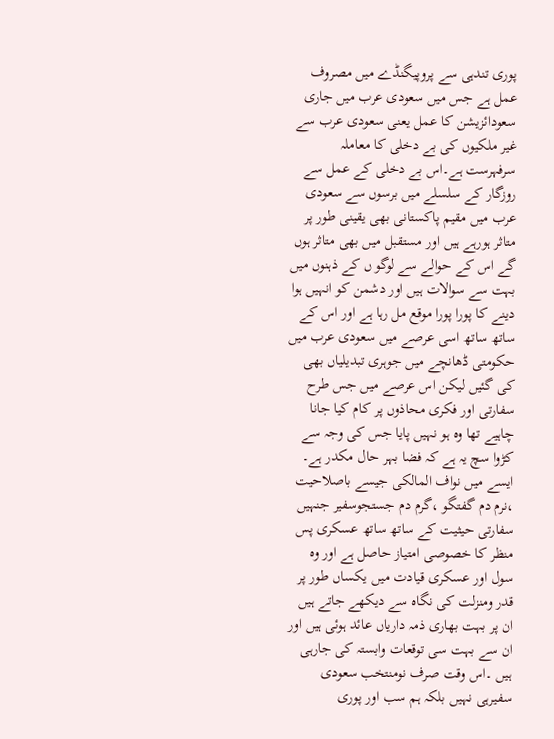پوری تندہی سے پروپیگنڈے میں مصروف عمل ہے جس میں سعودی عرب میں جاری سعودائزیشن کا عمل یعنی سعودی عرب سے غیر ملکیوں کی بے دخلی کا معاملہ سرفہرست ہے۔اس بے دخلی کے عمل سے روزگار کے سلسلے میں برسوں سے سعودی عرب میں مقیم پاکستانی بھی یقینی طور پر متاثر ہورہے ہیں اور مستقبل میں بھی متاثر ہوں گے اس کے حوالے سے لوگو ں کے ذہنوں میں بہت سے سوالات ہیں اور دشمن کو انہیں ہوا دینے کا پورا پورا موقع مل رہا ہے اور اس کے ساتھ ساتھ اسی عرصے میں سعودی عرب میں حکومتی ڈھانچے میں جوہری تبدیلیاں بھی کی گئیں لیکن اس عرصے میں جس طرح سفارتی اور فکری محاذوں پر کام کیا جانا چاہیے تھا وہ ہو نہیں پایا جس کی وجہ سے کڑوا سچ یہ ہے کہ فضا بہر حال مکدر ہے۔ ایسے میں نواف المالکی جیسے باصلاحیت ،نرم دم گفتگو ،گرم دم جستجوسفیر جنہیں سفارتی حیثیت کے ساتھ ساتھ عسکری پس منظر کا خصوصی امتیاز حاصل ہے اور وہ سول اور عسکری قیادت میں یکساں طور پر قدر ومنزلت کی نگاہ سے دیکھے جاتے ہیں ان پر بہت بھاری ذمہ داریاں عائد ہوئی ہیں اور ان سے بہت سی توقعات وابستہ کی جارہی ہیں ۔اس وقت صرف نومنتخب سعودی سفیرہی نہیں بلکہ ہم سب اور پوری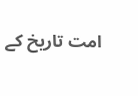امت تاریخ کے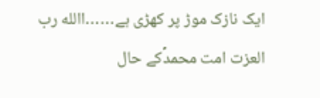ایک نازک موڑ پر کھڑی ہے……االله رب العزت امت محمدؐکے حال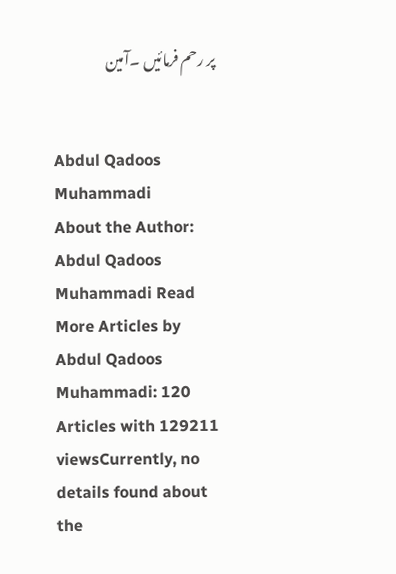پر رحم فرمائیں ۔آمین


Abdul Qadoos Muhammadi
About the Author: Abdul Qadoos Muhammadi Read More Articles by Abdul Qadoos Muhammadi: 120 Articles with 129211 viewsCurrently, no details found about the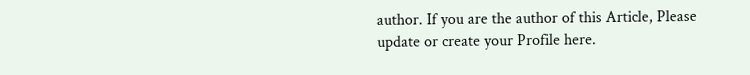author. If you are the author of this Article, Please update or create your Profile here.